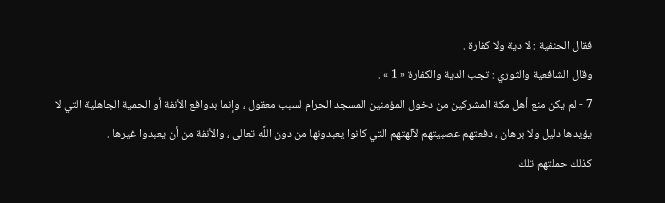فقال الحنفية : لا دية ولا كفارة .
وقال الشافعية والثوري : تجب الدية والكفارة « 1 » .
7 - لم يكن منع أهل مكة المشركين من دخول المؤمنين المسجد الحرام لسبب معقول ، وإنما بدوافع الأنفة أو الحمية الجاهلية التي لا يؤيدها دليل ولا برهان ، دفعتهم عصبيتهم لآلهتهم التي كانوا يعبدونها من دون اللَّه تعالى ، والأنفة من أن يعبدوا غيرها .
كذلك حملتهم تلك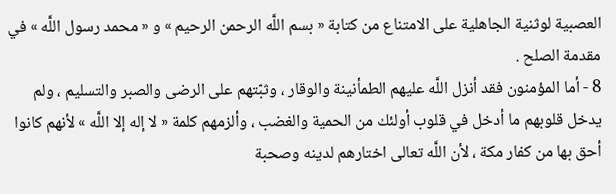العصبية لوثنية الجاهلية على الامتناع من كتابة « بسم اللَّه الرحمن الرحيم » و « محمد رسول اللَّه » في مقدمة الصلح .
8 - أما المؤمنون فقد أنزل اللَّه عليهم الطمأنينة والوقار ، وثبّتهم على الرضى والصبر والتسليم ، ولم يدخل قلوبهم ما أدخل في قلوب أولئك من الحمية والغضب ، وألزمهم كلمة « لا إله إلا اللَّه » لأنهم كانوا أحق بها من كفار مكة ، لأن اللَّه تعالى اختارهم لدينه وصحبة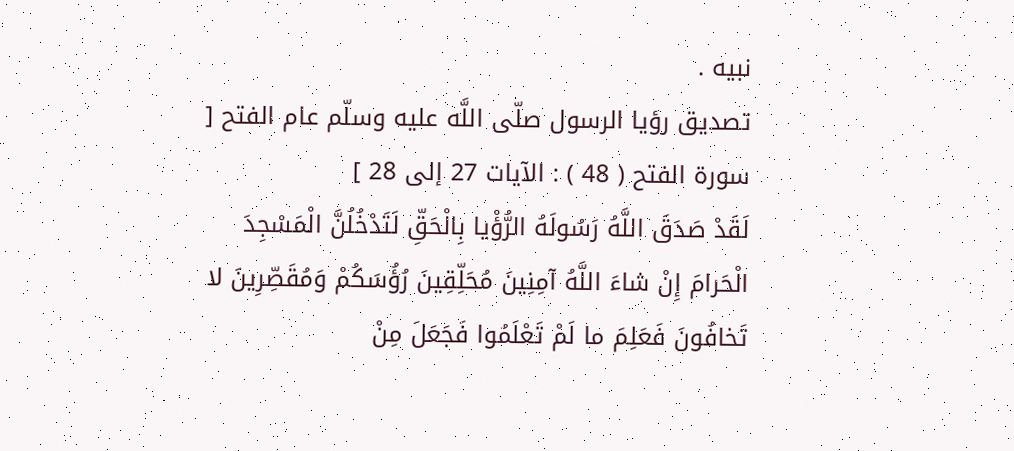نبيه .
تصديق رؤيا الرسول صلّى اللَّه عليه وسلّم عام الفتح [ سورة الفتح ( 48 ) : الآيات 27 إلى 28 ]
لَقَدْ صَدَقَ اللَّهُ رَسُولَهُ الرُّؤْيا بِالْحَقِّ لَتَدْخُلُنَّ الْمَسْجِدَ الْحَرامَ إِنْ شاءَ اللَّهُ آمِنِينَ مُحَلِّقِينَ رُؤُسَكُمْ وَمُقَصِّرِينَ لا تَخافُونَ فَعَلِمَ ما لَمْ تَعْلَمُوا فَجَعَلَ مِنْ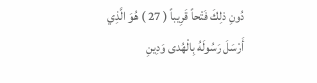دُونِ ذلِكَ فَتْحاً قَرِيباً ( 27 ) هُوَ الَّذِي أَرْسَلَ رَسُولَهُ بِالْهُدى وَدِينِ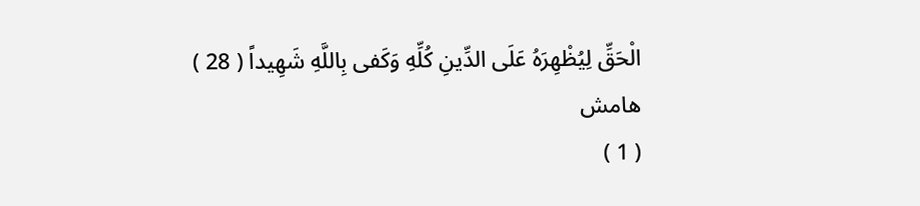الْحَقِّ لِيُظْهِرَهُ عَلَى الدِّينِ كُلِّهِ وَكَفى بِاللَّهِ شَهِيداً ( 28 )
هامش
( 1 )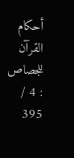أحكام القرآن للجصاص : 4 / 395